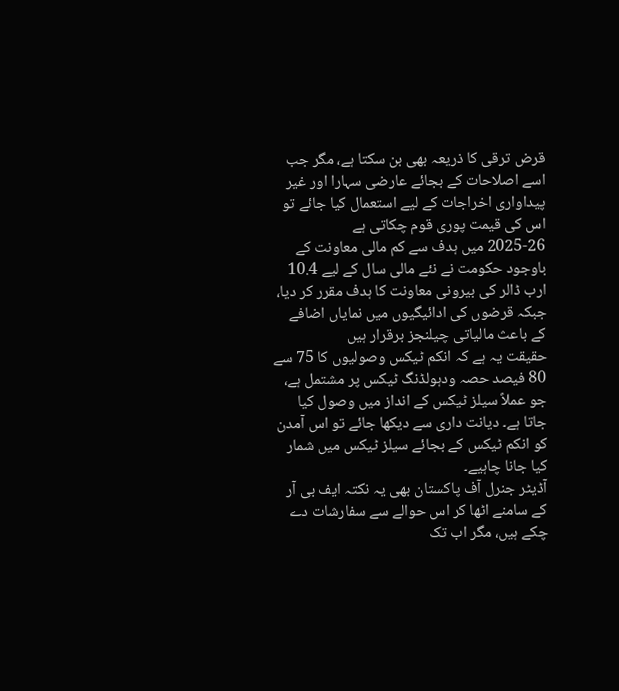قرض ترقی کا ذریعہ بھی بن سکتا ہے، مگر جب اسے اصلاحات کے بجائے عارضی سہارا اور غیر پیداواری اخراجات کے لیے استعمال کیا جائے تو اس کی قیمت پوری قوم چکاتی ہے
2025-26 میں ہدف سے کم مالی معاونت کے باوجود حکومت نے نئے مالی سال کے لیے 10.4 ارب ڈالر کی بیرونی معاونت کا ہدف مقرر کر دیا، جبکہ قرضوں کی ادائیگیوں میں نمایاں اضافے کے باعث مالیاتی چیلنجز برقرار ہیں
حقیقت یہ ہے کہ انکم ٹیکس وصولیوں کا 75 سے 80 فیصد حصہ ودہولڈنگ ٹیکس پر مشتمل ہے، جو عملاً سیلز ٹیکس کے انداز میں وصول کیا جاتا ہے۔ دیانت داری سے دیکھا جائے تو اس آمدن کو انکم ٹیکس کے بجائے سیلز ٹیکس میں شمار کیا جانا چاہیے۔
آڈیٹر جنرل آف پاکستان بھی یہ نکتہ ایف بی آر کے سامنے اٹھا کر اس حوالے سے سفارشات دے چکے ہیں، مگر اب تک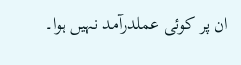ان پر کوئی عملدرآمد نہیں ہوا۔